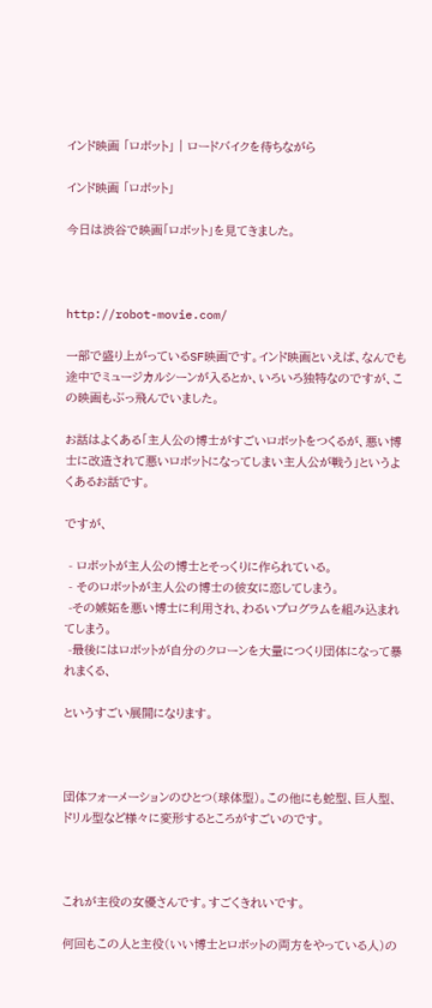インド映画 「ロボット」 | ロードバイクを待ちながら

インド映画 「ロボット」

今日は渋谷で映画「ロボット」を見てきました。



http://robot-movie.com/

一部で盛り上がっているSF映画です。インド映画といえば、なんでも途中でミュージカルシーンが入るとか、いろいろ独特なのですが、この映画もぶっ飛んでいました。

お話はよくある「主人公の博士がすごいロボットをつくるが、悪い博士に改造されて悪いロボットになってしまい主人公が戦う」というよくあるお話です。

ですが、

 - ロボットが主人公の博士とそっくりに作られている。
 - そのロボットが主人公の博士の彼女に恋してしまう。
 -その嫉妬を悪い博士に利用され、わるいプログラムを組み込まれてしまう。
 -最後にはロボットが自分のクローンを大量につくり団体になって暴れまくる、

というすごい展開になります。



団体フォーメーションのひとつ(球体型)。この他にも蛇型、巨人型、ドリル型など様々に変形するところがすごいのです。



これが主役の女優さんです。すごくきれいです。

何回もこの人と主役(いい博士とロボットの両方をやっている人)の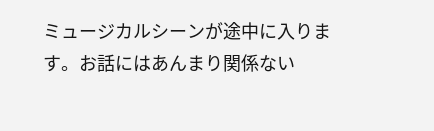ミュージカルシーンが途中に入ります。お話にはあんまり関係ない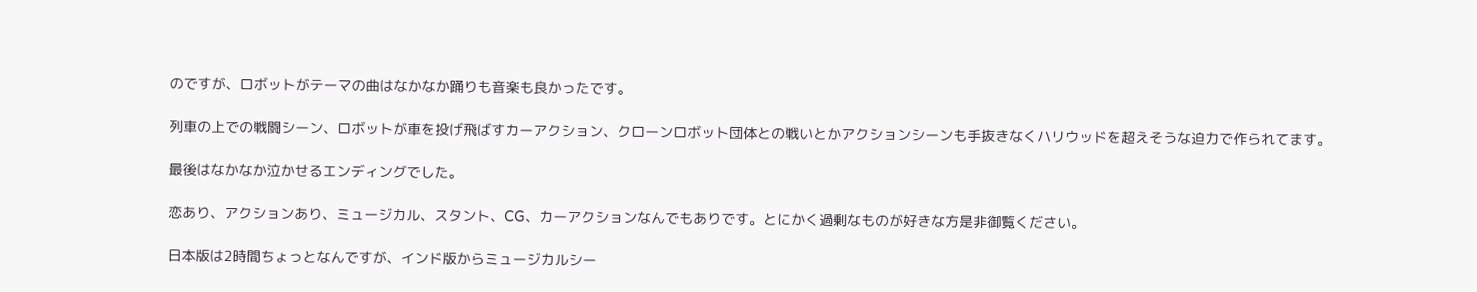のですが、ロボットがテーマの曲はなかなか踊りも音楽も良かったです。

列車の上での戦闘シーン、ロボットが車を投げ飛ばすカーアクション、クローンロボット団体との戦いとかアクションシーンも手抜きなくハリウッドを超えそうな迫力で作られてます。

最後はなかなか泣かせるエンディングでした。

恋あり、アクションあり、ミュージカル、スタント、CG、カーアクションなんでもありです。とにかく過剰なものが好きな方是非御覧ください。

日本版は2時間ちょっとなんですが、インド版からミュージカルシー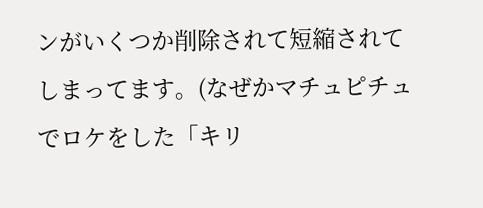ンがいくつか削除されて短縮されてしまってます。(なぜかマチュピチュでロケをした「キリ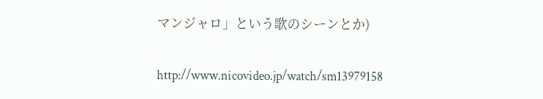マンジャロ」という歌のシーンとか)

http://www.nicovideo.jp/watch/sm13979158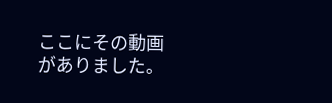ここにその動画がありました。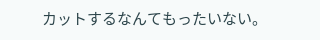カットするなんてもったいない。